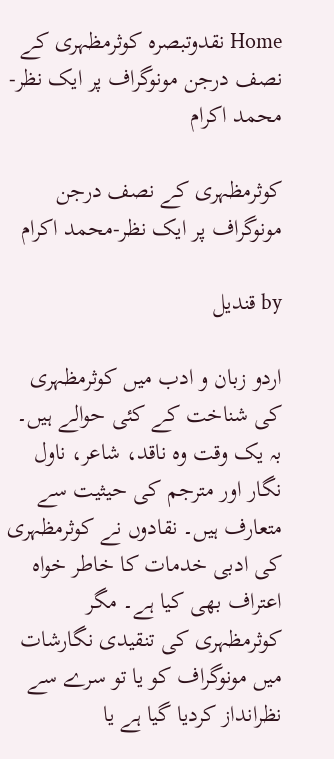Home نقدوتبصرہ کوثرمظہری کے نصف درجن مونوگراف پر ایک نظر-محمد اکرام

کوثرمظہری کے نصف درجن مونوگراف پر ایک نظر-محمد اکرام

by قندیل

اردو زبان و ادب میں کوثرمظہری کی شناخت کے کئی حوالے ہیں۔ بہ یک وقت وہ ناقد، شاعر، ناول نگار اور مترجم کی حیثیت سے متعارف ہیں۔ نقادوں نے کوثرمظہری کی ادبی خدمات کا خاطر خواہ اعتراف بھی کیا ہے۔ مگر کوثرمظہری کی تنقیدی نگارشات میں مونوگراف کو یا تو سرے سے نظرانداز کردیا گیا ہے یا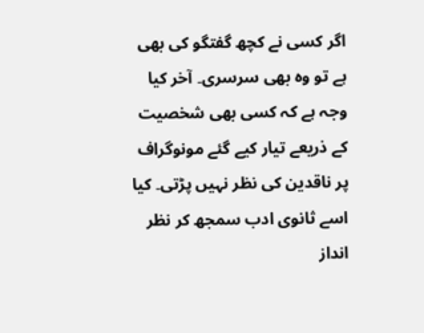اگر کسی نے کچھ گفتگو کی بھی ہے تو وہ بھی سرسری۔ آخر کیا وجہ ہے کہ کسی بھی شخصیت کے ذریعے تیار کیے گئے مونوگراف پر ناقدین کی نظر نہیں پڑتی۔ کیا اسے ثانوی ادب سمجھ کر نظر انداز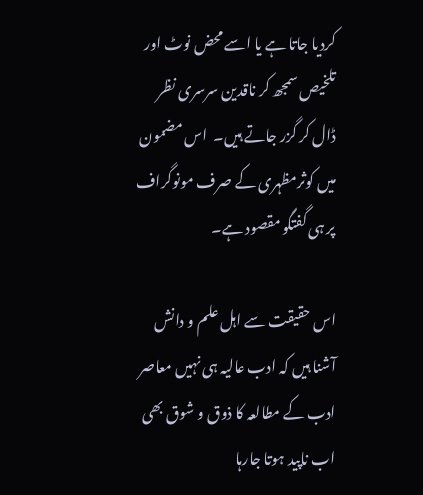کردیا جاتا ہے یا اسے محض نوٹ اور تلخیص سمجھ کر ناقدین سرسری نظر ڈال کر گزر جاتے ہیں۔  اس مضمون میں کوثرمظہری کے صرف مونوگراف پر ہی گفتگو مقصود ہے۔

اس حقیقت سے اہل علم و دانش آشنا ہیں کہ ادب عالیہ ہی نہیں معاصر ادب کے مطالعہ کا ذوق و شوق بھی اب ناپید ہوتا جارہا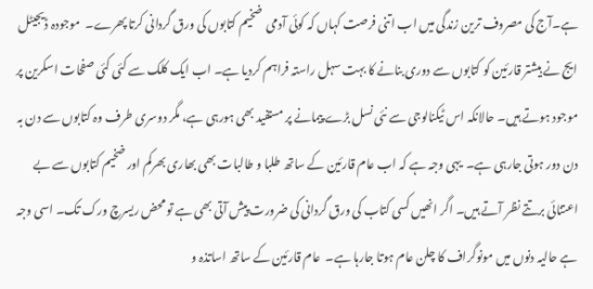ہے۔آج کی مصروف ترین زندگی میں اب اتنی فرصت کہاں کہ کوئی آدمی  ضخیم کتابوں کی ورق گردانی کرتا پھرے۔  موجودہ ڈیجیٹل ایج نے بیشتر قارئین کو کتابوں سے دوری بنانے کا بہت سہل راستہ فراہم کردیا ہے۔ اب ایک کلک سے کئی کئی صفحات اسکرین پر موجود ہوتے ہیں۔ حالانکہ اس ٹیکنالوجی سے نئی نسل بڑے پیمانے پر مستفید بھی ہورہی ہے، مگر دوسری طرف وہ کتابوں سے دن بہ دن دور ہوتی جارہی ہے۔  یہی وجہ ہے کہ اب عام قارئین کے ساتھ طلبا و طالبات بھی بھاری بھرکم اور ضخیم کتابوں سے بے اعتنائی برتتے نظر آتے ہیں۔ اگر انھیں کسی کتاب کی ورق گردانی کی ضرورت پیش آتی بھی ہے تو محض ریسرچ ورک تک۔ اسی وجہ ہے حالیہ دنوں میں مونوگراف کا چلن عام ہوتا جارہا ہے۔  عام قارئین کے ساتھ اساتذہ و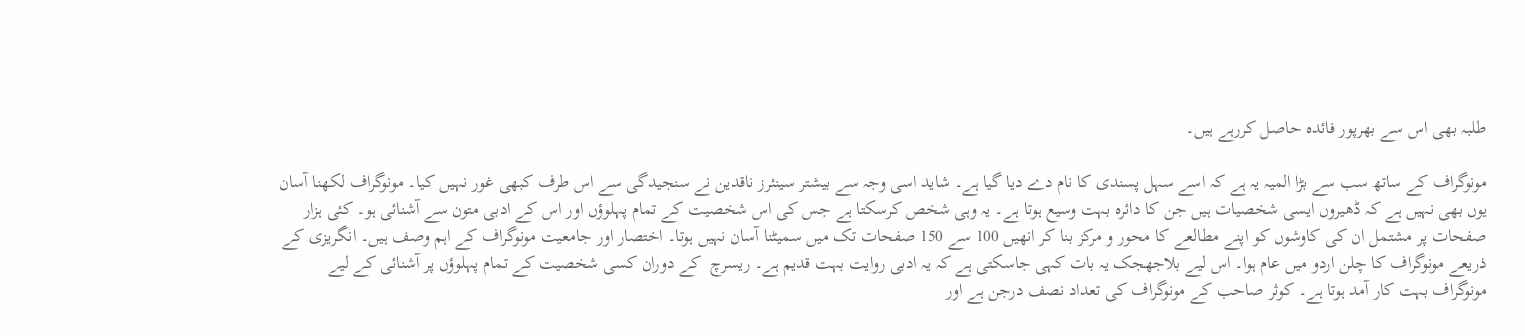طلبہ بھی اس سے بھرپور فائدہ حاصل کررہے ہیں۔

مونوگراف کے ساتھ سب سے بڑا المیہ یہ ہے کہ اسے سہل پسندی کا نام دے دیا گیا ہے۔ شاید اسی وجہ سے بیشتر سینئرز ناقدین نے سنجیدگی سے اس طرف کبھی غور نہیں کیا۔ مونوگراف لکھنا آسان یوں بھی نہیں ہے کہ ڈھیروں ایسی شخصیات ہیں جن کا دائرہ بہت وسیع ہوتا ہے۔ یہ وہی شخص کرسکتا ہے جس کی اس شخصیت کے تمام پہلوؤں اور اس کے ادبی متون سے آشنائی ہو۔ کئی ہزار صفحات پر مشتمل ان کی کاوشوں کو اپنے مطالعے کا محور و مرکز بنا کر انھیں 100 سے 150 صفحات تک میں سمیٹنا آسان نہیں ہوتا۔ اختصار اور جامعیت مونوگراف کے اہم وصف ہیں۔ انگریزی کے ذریعے مونوگراف کا چلن اردو میں عام ہوا۔ اس لیے بلاجھجک یہ بات کہی جاسکتی ہے کہ یہ ادبی روایت بہت قدیم ہے۔ ریسرچ  کے دوران کسی شخصیت کے تمام پہلوؤں پر آشنائی کے لیے مونوگراف بہت کار آمد ہوتا ہے۔ کوثر صاحب کے مونوگراف کی تعداد نصف درجن ہے اور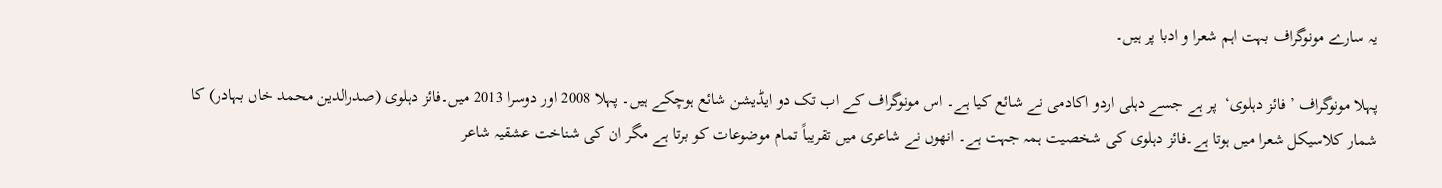یہ سارے مونوگراف بہت اہم شعرا و ادبا پر ہیں۔

پہلا مونوگراف ’فائز دہلوی‘  پر ہے جسے دہلی اردو اکادمی نے شائع کیا ہے۔ اس مونوگراف کے اب تک دو ایڈیشن شائع ہوچکے ہیں۔ پہلا 2008 اور دوسرا 2013 میں۔فائز دہلوی (صدرالدین محمد خاں بہادر) کا شمار کلاسیکل شعرا میں ہوتا ہے۔فائز دہلوی کی شخصیت ہمہ جہت ہے۔ انھوں نے شاعری میں تقریباً تمام موضوعات کو برتا ہے مگر ان کی شناخت عشقیہ شاعر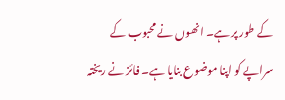کے طور پر ہے۔ انھوں نے محبوب کے سراپے کو اپنا موضوع بنایا ہے۔ فائز نے ریختہ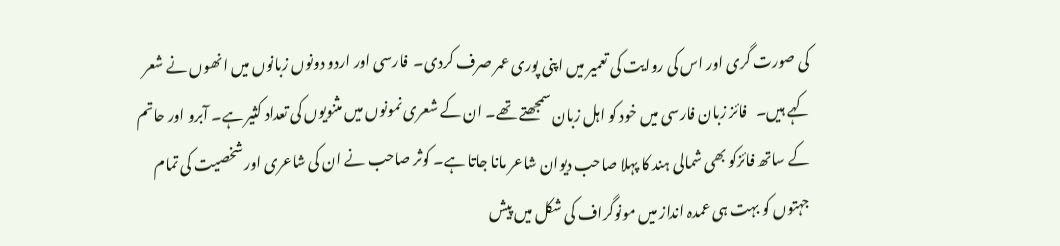کی صورت گری اور اس کی روایت کی تعمیر میں اپنی پوری عمر صرف کردی۔  فارسی اور اردو دونوں زبانوں میں انھوں نے شعر کہے ہیں۔   فائز زبان فارسی میں خود کو اہل زبان سمجھتے تھے۔ ان کے شعری نمونوں میں مثنویوں کی تعداد کثیر ہے۔ آبرو اور حاتم کے ساتھ فائزکو بھی شمالی ہند کا پہلا صاحب دیوان شاعر مانا جاتا ہے۔ کوثر صاحب نے ان کی شاعری اور شخصیت کی تمام جہتوں کو بہت ہی عمدہ انداز میں مونوگراف کی شکل میں پیش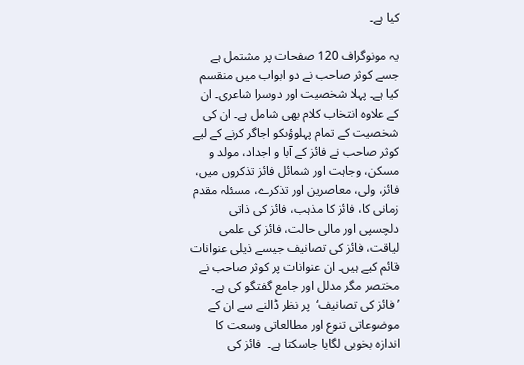کیا ہے۔

یہ مونوگراف 120 صفحات پر مشتمل ہے جسے کوثر صاحب نے دو ابواب میں منقسم کیا ہے۔ پہلا شخصیت اور دوسرا شاعری۔ ان کے علاوہ انتخاب کلام بھی شامل ہے۔ ان کی شخصیت کے تمام پہلوؤںکو اجاگر کرنے کے لیے کوثر صاحب نے فائز کے آبا و اجداد، مولد و مسکن، وجاہت اور شمائل فائز تذکروں میں، فائز، ولی، معاصرین اور تذکرے، مسئلہ مقدم زمانی کا، فائز کا مذہب، فائز کی ذاتی دلچسپی اور مالی حالت، فائز کی علمی لیاقت، فائز کی تصانیف جیسے ذیلی عنوانات قائم کیے ہیں۔ ان عنوانات پر کوثر صاحب نے مختصر مگر مدلل اور جامع گفتگو کی ہے۔  ’فائز کی تصانیف‘  پر نظر ڈالنے سے ان کے موضوعاتی تنوع اور مطالعاتی وسعت کا اندازہ بخوبی لگایا جاسکتا ہے۔  فائز کی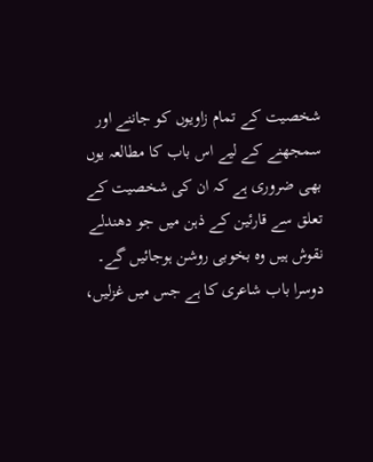شخصیت کے تمام زاویوں کو جاننے اور سمجھنے کے لیے اس باب کا مطالعہ یوں بھی ضروری ہے کہ ان کی شخصیت کے تعلق سے قارئین کے ذہن میں جو دھندلے نقوش ہیں وہ بخوبی روشن ہوجائیں گے۔ دوسرا باب شاعری کا ہے جس میں غزلیں،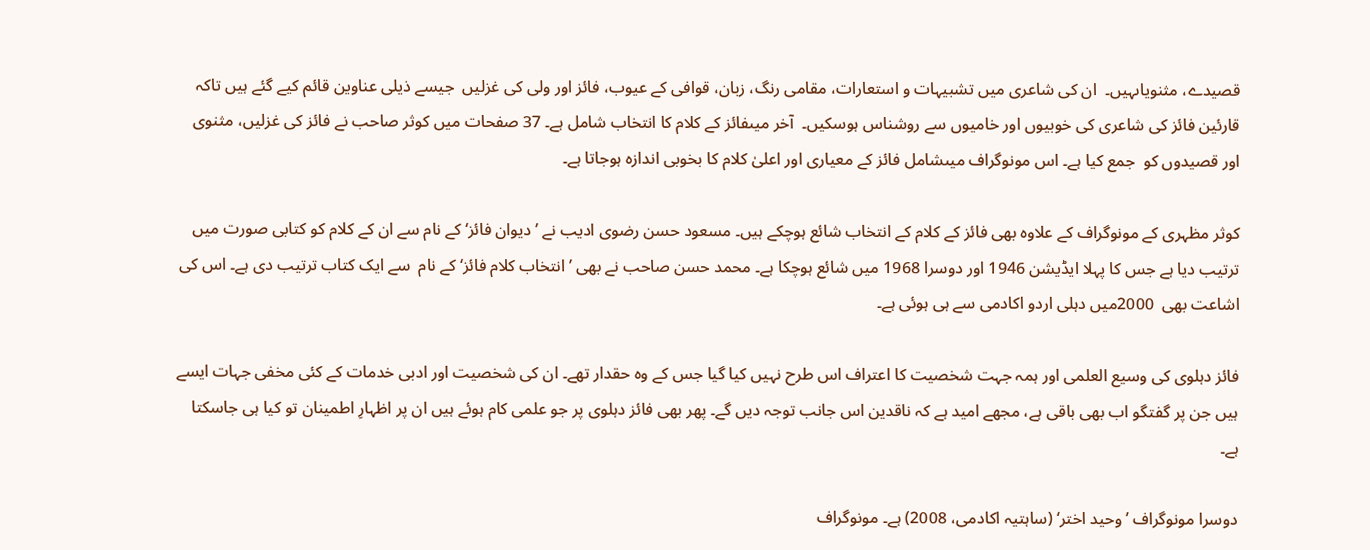قصیدے، مثنویاںہیں۔  ان کی شاعری میں تشبیہات و استعارات، مقامی رنگ، زبان، قوافی کے عیوب، فائز اور ولی کی غزلیں  جیسے ذیلی عناوین قائم کیے گئے ہیں تاکہ قارئین فائز کی شاعری کی خوبیوں اور خامیوں سے روشناس ہوسکیں۔  آخر میںفائز کے کلام کا انتخاب شامل ہے۔ 37 صفحات میں کوثر صاحب نے فائز کی غزلیں، مثنوی اور قصیدوں کو  جمع کیا ہے۔ اس مونوگراف میںشامل فائز کے معیاری اور اعلیٰ کلام کا بخوبی اندازہ ہوجاتا ہے۔

کوثر مظہری کے مونوگراف کے علاوہ بھی فائز کے کلام کے انتخاب شائع ہوچکے ہیں۔ مسعود حسن رضوی ادیب نے ’دیوان فائز‘ کے نام سے ان کے کلام کو کتابی صورت میں ترتیب دیا ہے جس کا پہلا ایڈیشن 1946 اور دوسرا 1968 میں شائع ہوچکا ہے۔ محمد حسن صاحب نے بھی ’انتخاب کلام فائز‘ کے نام  سے ایک کتاب ترتیب دی ہے۔ اس کی اشاعت بھی  2000میں دہلی اردو اکادمی سے ہی ہوئی ہے۔

فائز دہلوی کی وسیع العلمی اور ہمہ جہت شخصیت کا اعتراف اس طرح نہیں کیا گیا جس کے وہ حقدار تھے۔ ان کی شخصیت اور ادبی خدمات کے کئی مخفی جہات ایسے ہیں جن پر گفتگو اب بھی باقی ہے، مجھے امید ہے کہ ناقدین اس جانب توجہ دیں گے۔ پھر بھی فائز دہلوی پر جو علمی کام ہوئے ہیں ان پر اظہارِ اطمینان تو کیا ہی جاسکتا ہے۔

دوسرا مونوگراف ’وحید اختر‘ (ساہتیہ اکادمی، 2008) ہے۔ مونوگراف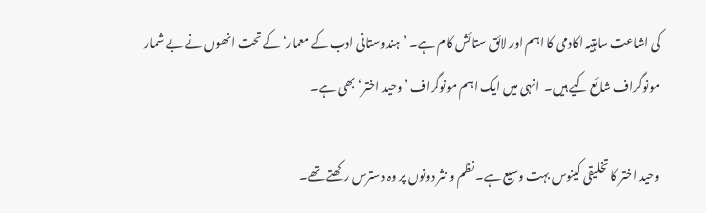کی اشاعت ساہتیہ اکادمی کا اہم اور لائق ستائش کام ہے۔ ’ہندوستانی ادب کے معمار‘ کے تحت انھوں نے بے شمار مونوگراف شائع کیے ہیں۔  انہی میں ایک اہم مونوگراف ’وحید اختر‘ بھی ہے۔

وحید اختر کا تخلیقی کینوس بہت وسیع ہے۔ نظم و نثر دونوں پر وہ دسترس رکھتے تھے۔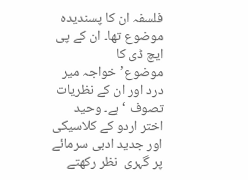فلسفہ ان کا پسندیدہ موضوع تھا۔ ان کے پی ایچ ڈی کا موضوع’خواجہ میر درد اور ان کے نظریات تصوف ‘ ہے۔ وحید اختر اردو کے کلاسیکی اور جدید ادبی سرمائے پر گہری  نظر رکھتے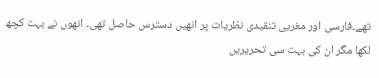تھے۔فارسی اور مغربی تنقیدی نظریات پر انھیں دسترس حاصل تھی۔ انھوں نے بہت کچھ لکھا مگر ان کی بہت سی تحریریں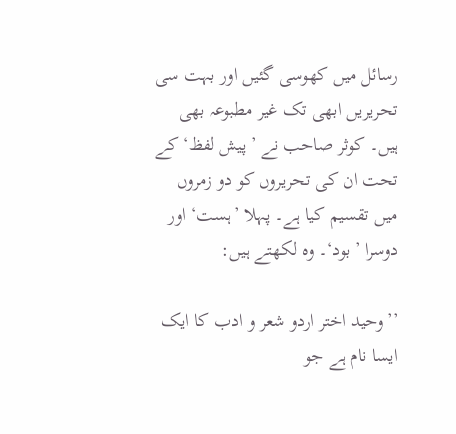رسائل میں کھوسی گئیں اور بہت سی تحریریں ابھی تک غیر مطبوعہ بھی ہیں۔ کوثر صاحب نے ’پیش لفظ‘ کے تحت ان کی تحریروں کو دو زمروں میں تقسیم کیا ہے۔ پہلا ’ہست‘ اور دوسرا ’بود‘۔ وہ لکھتے ہیں:

’’وحید اختر اردو شعر و ادب کا ایک ایسا نام ہے جو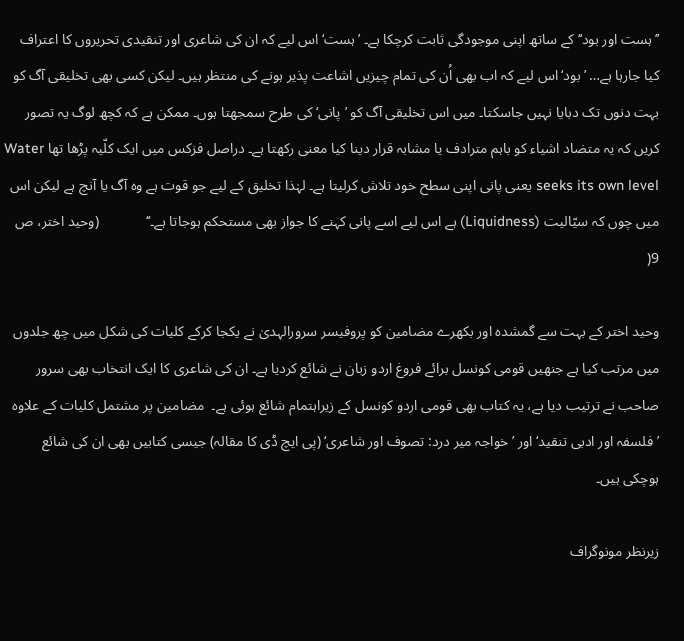’’ہست اور بود‘‘ کے ساتھ اپنی موجودگی ثابت کرچکا ہے۔ ’ہست‘ اس لیے کہ ان کی شاعری اور تنقیدی تحریروں کا اعتراف کیا جارہا ہے… ’بود‘ اس لیے کہ اب بھی اُن کی تمام چیزیں اشاعت پذیر ہونے کی منتظر ہیں۔ لیکن کسی بھی تخلیقی آگ کو بہت دنوں تک دبایا نہیں جاسکتا۔ میں اس تخلیقی آگ کو ’پانی‘ کی طرح سمجھتا ہوں۔ ممکن ہے کہ کچھ لوگ یہ تصور کریں کہ یہ متضاد اشیاء کو باہم مترادف یا مشابہ قرار دینا کیا معنی رکھتا ہے۔ دراصل فزکس میں ایک کلّیہ پڑھا تھا Water seeks its own level یعنی پانی اپنی سطح خود تلاش کرلیتا ہے۔ لہٰذا تخلیق کے لیے جو قوت ہے وہ آگ یا آنچ ہے لیکن اس میں چوں کہ سیّالیت (Liquidness) ہے اس لیے اسے پانی کہنے کا جواز بھی مستحکم ہوجاتا ہے۔‘‘             (وحید اختر، ص 9(

وحید اختر کے بہت سے گمشدہ اور بکھرے مضامین کو پروفیسر سرورالہدیٰ نے یکجا کرکے کلیات کی شکل میں چھ جلدوں میں مرتب کیا ہے جنھیں قومی کونسل برائے فروغ اردو زبان نے شائع کردیا ہے۔ ان کی شاعری کا ایک انتخاب بھی سرور صاحب نے ترتیب دیا ہے، یہ کتاب بھی قومی اردو کونسل کے زیراہتمام شائع ہوئی ہے۔  مضامین پر مشتمل کلیات کے علاوہ ’فلسفہ اور ادبی تنقید‘ اور ’خواجہ میر درد: تصوف اور شاعری‘ (پی ایچ ڈی کا مقالہ) جیسی کتابیں بھی ان کی شائع ہوچکی ہیں۔

زیرنظر مونوگراف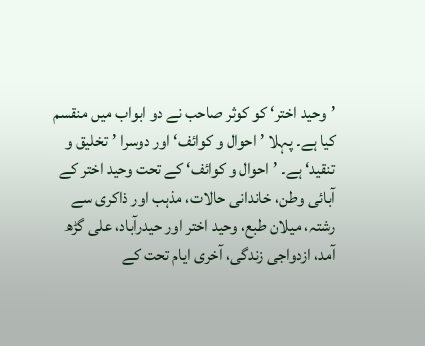’وحید اختر‘ کو کوثر صاحب نے دو ابواب میں منقسم کیا ہے۔ پہلا ’احوال و کوائف‘ اور دوسرا ’تخلیق و تنقید‘ ہے۔ ’احوال و کوائف‘ کے تحت وحید اختر کے آبائی وطن، خاندانی حالات، مذہب اور ذاکری سے رشتہ، میلان طبع، وحید اختر اور حیدرآباد، علی گڑھ آمد، ازدواجی زندگی، آخری ایام تحت کے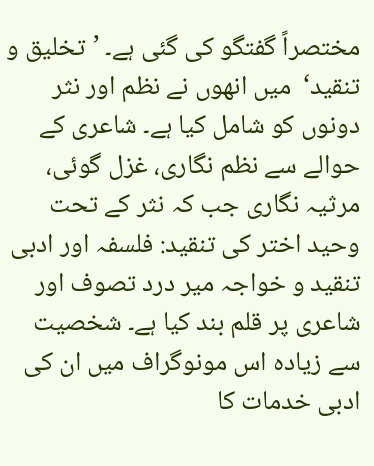مختصراً گفتگو کی گئی ہے۔ ’تخلیق و تنقید‘  میں انھوں نے نظم اور نثر دونوں کو شامل کیا ہے۔ شاعری کے حوالے سے نظم نگاری، غزل گوئی، مرثیہ نگاری جب کہ نثر کے تحت  وحید اختر کی تنقید: فلسفہ اور ادبی تنقید و خواجہ میر درد تصوف اور شاعری پر قلم بند کیا ہے۔ شخصیت سے زیادہ اس مونوگراف میں ان کی ادبی خدمات کا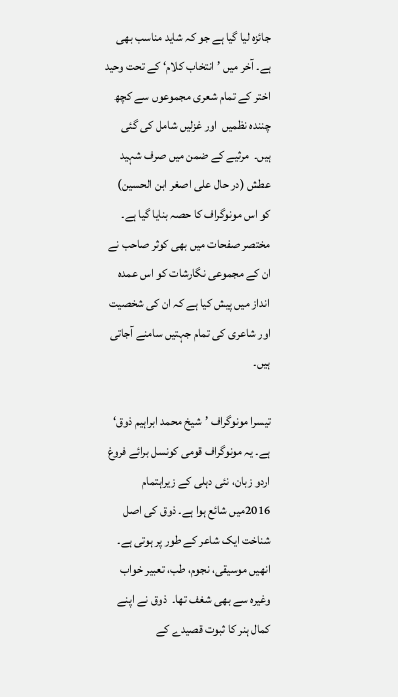جائزہ لیا گیا ہے جو کہ شاید مناسب بھی ہے۔ آخر میں ’انتخاب کلام‘ کے تحت وحید اختر کے تمام شعری مجموعوں سے کچھ چنندہ نظمیں  اور غزلیں شامل کی گئی ہیں۔  مرثیے کے ضمن میں صرف شہید عطش (در حال علی اصغر ابن الحسین)  کو اس مونوگراف کا حصہ بنایا گیا ہے۔  مختصر صفحات میں بھی کوثر صاحب نے ان کے مجموعی نگارشات کو اس عمدہ انداز میں پیش کیا ہے کہ ان کی شخصیت اور شاعری کی تمام جہتیں سامنے آجاتی ہیں۔

تیسرا مونوگراف ’شیخ محمد ابراہیم ذوق‘ ہے۔ یہ مونوگراف قومی کونسل برائے فروغ اردو زبان، نئی دہلی کے زیراہتمام 2016میں شائع ہوا ہے۔ ذوق کی اصل شناخت ایک شاعر کے طور پر ہوتی ہے۔ انھیں موسیقی، نجوم، طب، تعبیر خواب وغیرہ سے بھی شغف تھا۔  ذوق نے اپنے کمال ہنر کا ثبوت قصیدے کے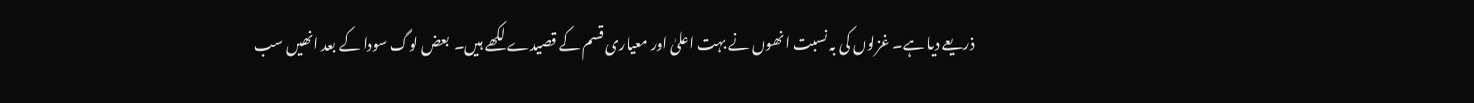ذریعے دیا ہے۔ غزلوں کی بہ نسبت انھوں نے بہت اعلیٰ اور معیاری قسم کے قصیدے لکھے ہیں۔  بعض لوگ سودا کے بعد انھیں سب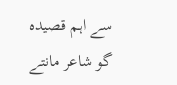سے اہم قصیدہ گو شاعر مانتے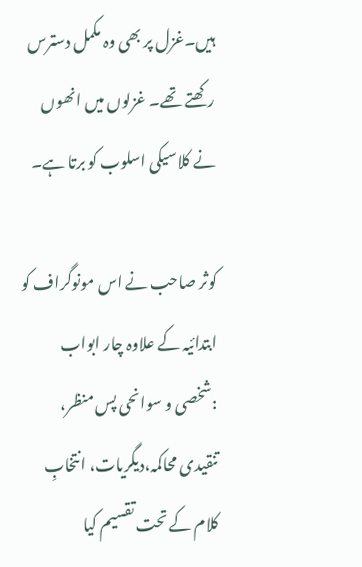ہیں۔غزل پر بھی وہ مکمل دسترس رکھتے تھے۔ غزلوں میں انھوں نے کلاسیکی اسلوب کو برتا ہے۔

کوثر صاحب نے اس مونوگراف کو ابتدائیہ کے علاوہ چار ابواب :شخصی و سوانحی پس منظر، تنقیدی محاکمہ،دیگریات، انتخابِ کلام کے تحت تقسیم کیا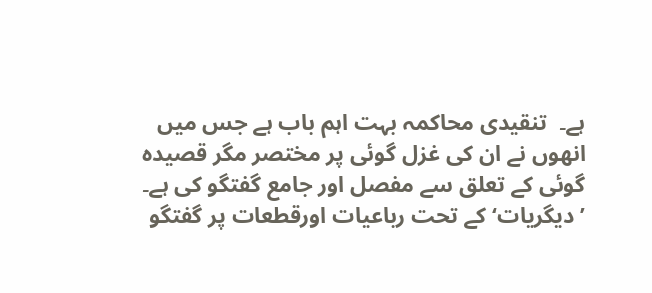ہے۔  تنقیدی محاکمہ بہت اہم باب ہے جس میں انھوں نے ان کی غزل گوئی پر مختصر مگر قصیدہ گوئی کے تعلق سے مفصل اور جامع گفتگو کی ہے۔ ’دیگریات‘ کے تحت رباعیات اورقطعات پر گفتگو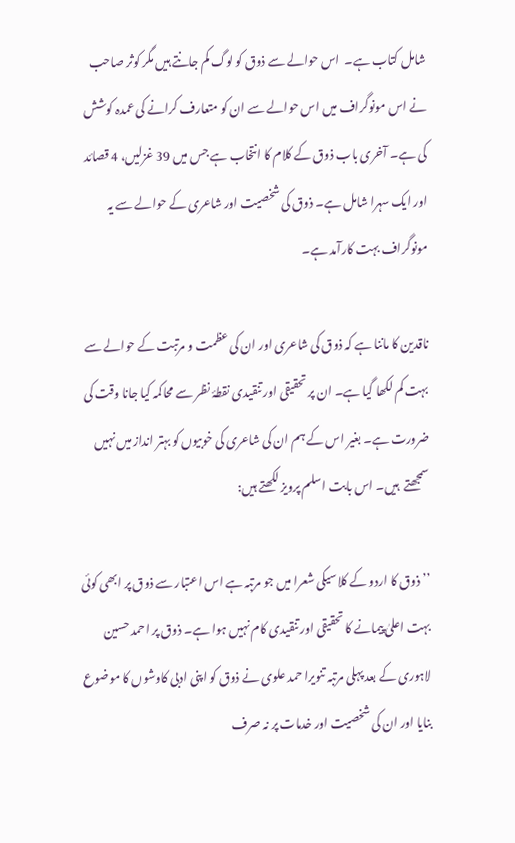شامل کتاب ہے۔  اس حوالے سے ذوق کو لوگ کم جانتے ہیں مگر کوثر صاحب نے اس مونوگراف میں اس حوالے سے ان کو متعارف کرانے کی عمدہ کوشش کی ہے۔ آخری باب ذوق کے کلام کا انتخاب ہے جس میں 39 غزلیں، 4 قصائد  اور ایک سہرا شامل ہے۔ ذوق کی شخصیت اور شاعری کے حوالے سے یہ مونوگراف بہت کارآمد ہے۔

ناقدین کا ماننا ہے کہ ذوق کی شاعری اور ان کی عظمت و مرتبت کے حوالے سے بہت کم لکھا گیا ہے۔ ان پر تحقیقی اور تنقیدی نقطۂ نظر سے محاکمہ کیا جانا وقت کی ضرورت ہے۔ بغیر اس کے ہم ان کی شاعری کی خوبیوں کو بہتر انداز میں نہیں سمجھتے  ہیں۔ اس بابت اسلم پرویز لکھتے ہیں:

’’ذوق کا اردو کے کلاسیکی شعرا میں جو مرتبہ ہے اس اعتبار سے ذوق پر ابھی کوئی بہت اعلیٰ پیمانے کا تحقیقی اور تنقیدی کام نہیں ہوا ہے۔ ذوق پر احمد حسین لاہوری کے بعد پہلی مرتبہ تنویرا حمد علوی نے ذوق کو اپنی ادبی کاوشوں کا موضوع بنایا اور ان کی شخصیت اور خدمات پر نہ صرف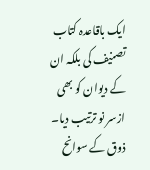ایک باقاعدہ کتاب تصنیف کی بلکہ ان کے دیوان کو بھی ازسر نو ترتیب دیا۔ ذوق کے سوانح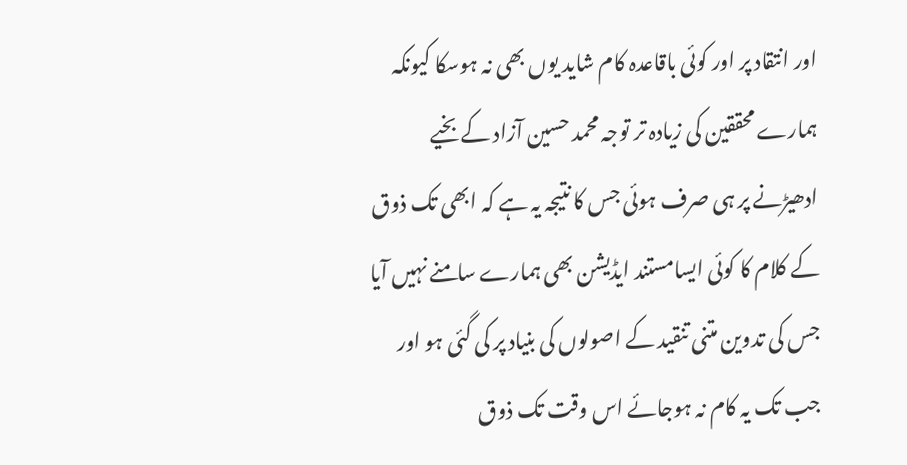اور انتقاد پر اور کوئی باقاعدہ کام شاید یوں بھی نہ ہوسکا کیونکہ ہمارے محققین کی زیادہ تر توجہ محمد حسین آزاد کے بخیے ادھیڑنے پر ہی صرف ہوئی جس کا نتیجہ یہ ہے کہ ابھی تک ذوق کے کلام کا کوئی ایسامستند ایڈیشن بھی ہمارے سامنے نہیں آیا جس کی تدوین متنی تنقید کے اصولوں کی بنیاد پر کی گئی ہو اور جب تک یہ کام نہ ہوجائے اس وقت تک ذوق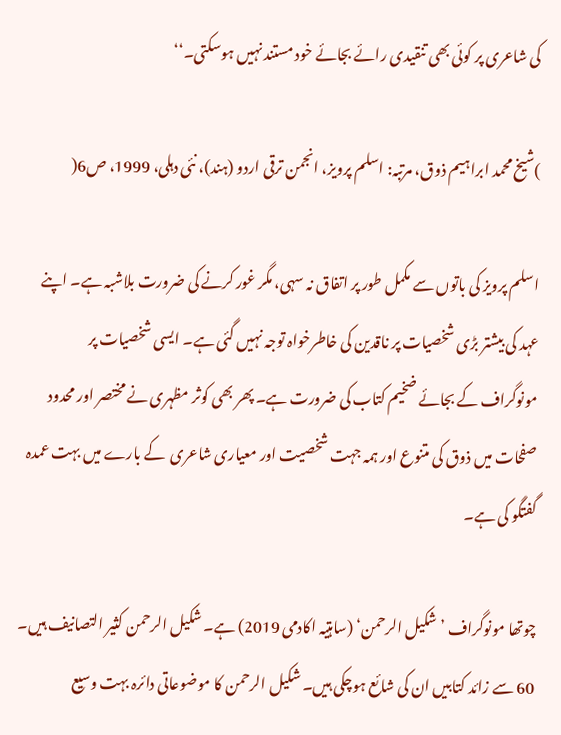کی شاعری پر کوئی بھی تنقیدی رائے بجائے خود مستند نہیں ہوسکتی۔‘‘

)شیخ محمد ابراہیم ذوق، مرتبہ: اسلم پرویز، انجمن ترقی اردو (ہند)، نئی دہلی، 1999، ص6(

اسلم پرویز کی باتوں سے مکمل طور پر اتفاق نہ سہی، مگر غور کرنے کی ضرورت بلاشبہ ہے۔ اپنے عہد کی بیشتر بڑی شخصیات پر ناقدین کی خاطرخواہ توجہ نہیں گئی ہے۔ ایسی شخصیات پر مونوگراف کے بجائے ضخیم کتاب کی ضرورت ہے۔ پھر بھی کوثر مظہری نے مختصر اور محدود صفحات میں ذوق کی متنوع اور ہمہ جہت شخصیت اور معیاری شاعری  کے بارے میں بہت عمدہ گفتگو کی ہے۔

چوتھا مونوگراف ’شکیل الرحمن‘ (ساہتیہ اکادمی 2019) ہے۔ شکیل الرحمن کثیر التصانیف ہیں۔ 60 سے زائد کتابیں ان کی شائع ہوچکی ہیں۔ شکیل الرحمن کا موضوعاتی دائرہ بہت وسیع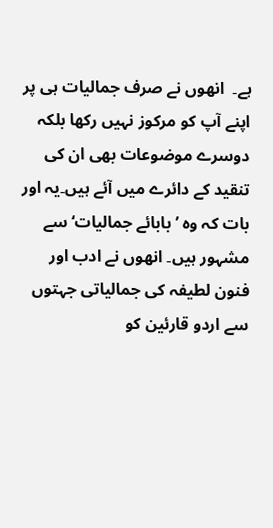ہے۔  انھوں نے صرف جمالیات ہی پر اپنے آپ کو مرکوز نہیں رکھا بلکہ دوسرے موضوعات بھی ان کی تنقید کے دائرے میں آئے ہیں۔یہ اور بات کہ وہ ’بابائے جمالیات‘سے مشہور ہیں۔ انھوں نے ادب اور فنون لطیفہ کی جمالیاتی جہتوں سے اردو قارئین کو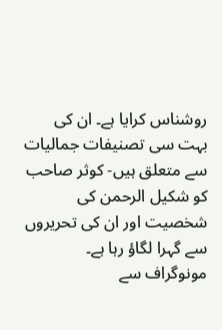روشناس کرایا ہے۔ ان کی بہت سی تصنیفات جمالیات سے متعلق ہیں- کوثر صاحب کو شکیل الرحمن کی شخصیت اور ان کی تحریروں سے گہرا لگاؤ رہا ہے۔  مونوگراف سے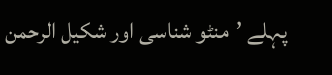پہلے ’منٹو شناسی اور شکیل الرحمن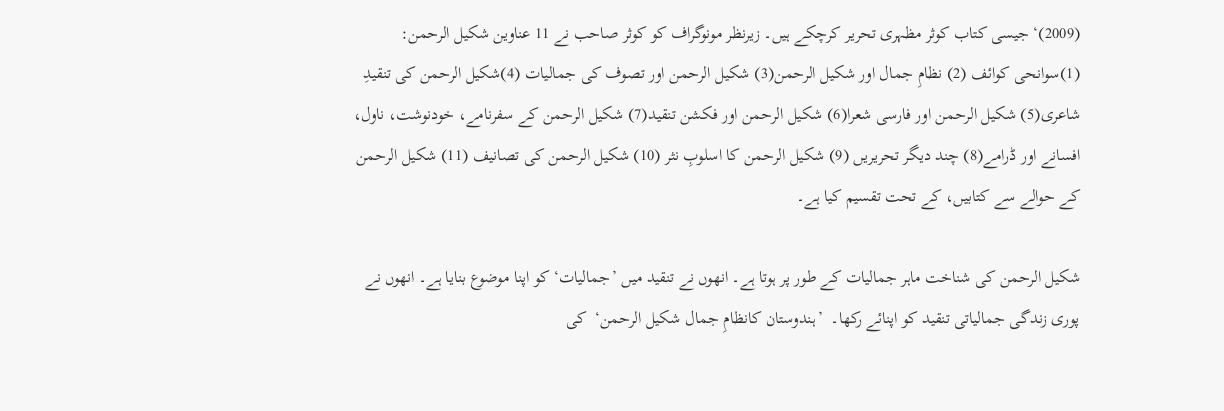(2009)‘ جیسی کتاب کوثر مظہری تحریر کرچکے ہیں۔ زیرنظر مونوگراف کو کوثر صاحب نے 11 عناوین شکیل الرحمن: (1)سوانحی کوائف (2) نظامِ جمال اور شکیل الرحمن(3) شکیل الرحمن اور تصوف کی جمالیات (4)شکیل الرحمن کی تنقیدِ شاعری(5) شکیل الرحمن اور فارسی شعرا(6) شکیل الرحمن اور فکشن تنقید(7) شکیل الرحمن کے سفرنامے، خودنوشت، ناول، افسانے اور ڈرامے(8) چند دیگر تحریریں (9) شکیل الرحمن کا اسلوبِ نثر (10) شکیل الرحمن کی تصانیف (11) شکیل الرحمن کے حوالے سے کتابیں، کے تحت تقسیم کیا ہے۔

شکیل الرحمن کی شناخت ماہر جمالیات کے طور پر ہوتا ہے۔ انھوں نے تنقید میں ’جمالیات‘ کو اپنا موضوع بنایا ہے۔ انھوں نے پوری زندگی جمالیاتی تنقید کو اپنائے رکھا۔  ’ہندوستان کانظامِ جمال شکیل الرحمن‘  کی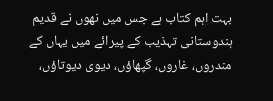بہت اہم کتاب ہے جس میں نھوں نے قدیم ہندوستانی تہذیب کے پیرائے میں یہاں کے مندروں، غاروں، گپھاؤں، دیوی دیوتاؤں،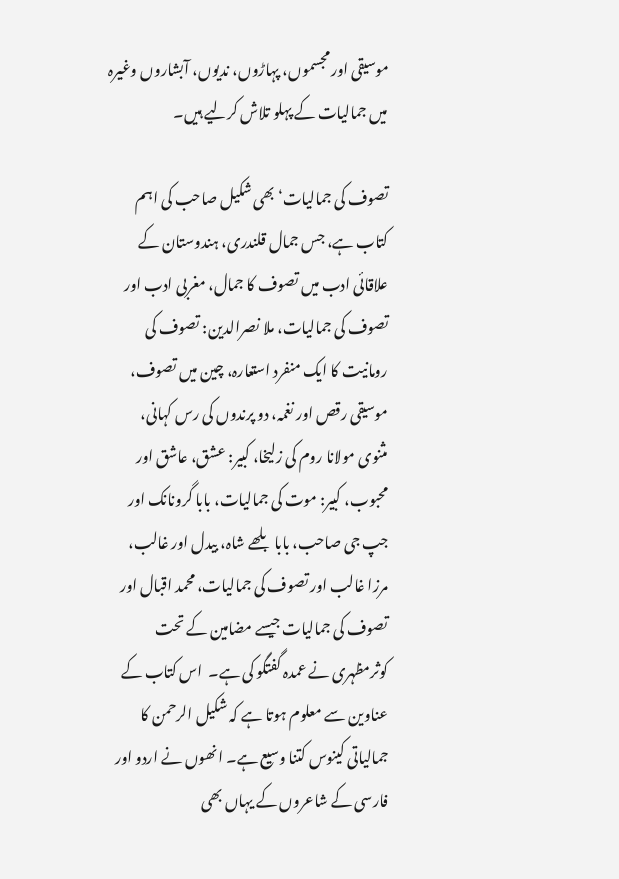موسیقی اور مجسموں، پہاڑوں، ندیوں، آبشاروں وغیرہ میں جمالیات کے پہلو تلاش کرلیے ہیں۔

تصوف کی جمالیات‘ بھی شکیل صاحب کی اہم کتاب ہے، جس جمال قلندری، ہندوستان کے علاقائی ادب میں تصوف کا جمال، مغربی ادب اور تصوف کی جمالیات، ملا نصرالدین: تصوف کی رومانیت کا ایک منفرد استعارہ، چین میں تصوف، موسیقی رقص اور نغمہ، دو پرندوں کی رس کہانی، مثنوی مولانا روم کی زلیخا، کبیر: عشق، عاشق اور محبوب، کبیر: موت کی جمالیات، بابا گرونانک اور جپ جی صاحب، بابا بلھے شاہ، بیدل اور غالب، مرزا غالب اور تصوف کی جمالیات، محمد اقبال اور تصوف کی جمالیات جیسے مضامین کے تحت کوثرمظہری نے عمدہ گفتگو کی ہے۔  اس کتاب کے عناوین سے معلوم ہوتا ہے کہ شکیل الرحمن کا جمالیاتی کینوس کتنا وسیع ہے۔ انھوں نے اردو اور فارسی کے شاعروں کے یہاں بھی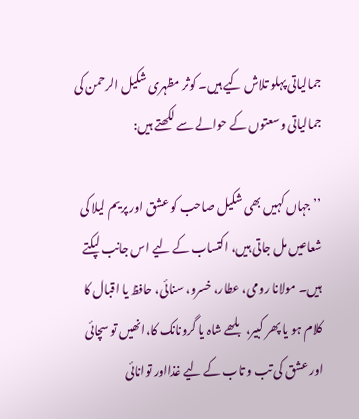جمالیاتی پہلو تلاش کیے ہیں۔ کوثر مظہری شکیل الرحمن کی جمالیاتی وسعتوں کے حوالے سے لکھتے ہیں:

’’جہاں کہیں بھی شکیل صاحب کو عشق اور پریم لیلا کی شعاعیں مل جاتی ہیں، اکتساب کے لیے اس جانب لپکتے ہیں۔ مولانا رومی، عطار، خسرو، سنائی، حافظ یا اقبال کا کلام ہو یا پھر کبیر، بلھے شاہ یا گرونانک کا،انھیں تو سچائی اور عشق کی تب و تاب کے لیے غذااور توانائی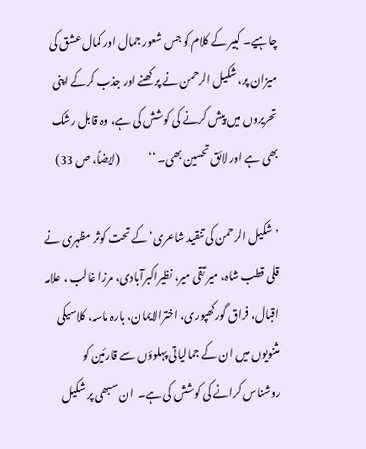چاہیے۔ کبیر کے کلام کو جس شعور جمال اور کمال عشق کی میزان پر، شکیل الرحمن نے پرکھنے اور جذب کرکے اپنی تحریروں میں پیش کرنے کی کوشش کی ہے، وہ قابل رشک بھی ہے اور لائق تحسین بھی۔ ‘‘             (ایضاً، ص 33)

’شکیل الرحمن کی تنقید شاعری‘ کے تحت کوثر مظہری نے قلی قطب شاہ، میر تقی میر، نظیراکبرآبادی، مرزا غالب ، علامہ اقبال، فراق گورکھپوری، اخترالایمان، بارہ ماسہ، کلاسیکی مثنویوں میں ان کے جمالیاتی پہلوؤں سے قارئین کو روشناس کرانے کی کوشش کی ہے۔  ان سبھی پر شکیل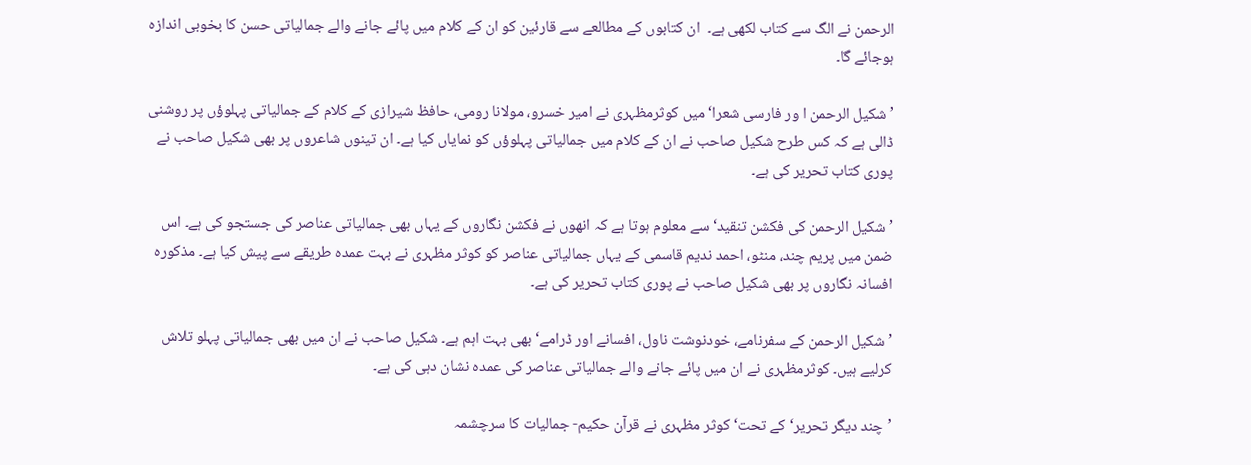الرحمن نے الگ سے کتاب لکھی ہے۔  ان کتابوں کے مطالعے سے قارئین کو ان کے کلام میں پائے جانے والے جمالیاتی حسن کا بخوبی اندازہ ہوجائے گا۔

’شکیل الرحمن ا ور فارسی شعرا‘ میں کوثرمظہری نے امیر خسرو، مولانا رومی، حافظ شیرازی کے کلام کے جمالیاتی پہلوؤں پر روشنی ڈالی ہے کہ کس طرح شکیل صاحب نے ان کے کلام میں جمالیاتی پہلوؤں کو نمایاں کیا ہے۔ ان تینوں شاعروں پر بھی شکیل صاحب نے پوری کتاب تحریر کی ہے۔

’شکیل الرحمن کی فکشن تنقید‘ سے معلوم ہوتا ہے کہ انھوں نے فکشن نگاروں کے یہاں بھی جمالیاتی عناصر کی جستجو کی ہے۔ اس ضمن میں پریم چند، منٹو، احمد ندیم قاسمی کے یہاں جمالیاتی عناصر کو کوثر مظہری نے بہت عمدہ طریقے سے پیش کیا ہے۔ مذکورہ افسانہ نگاروں پر بھی شکیل صاحب نے پوری کتاب تحریر کی ہے۔

’شکیل الرحمن کے سفرنامے، خودنوشت ناول، افسانے اور ڈرامے‘ بھی بہت اہم ہے۔ شکیل صاحب نے ان میں بھی جمالیاتی پہلو تلاش کرلیے ہیں۔ کوثرمظہری نے ان میں پائے جانے والے جمالیاتی عناصر کی عمدہ نشان دہی کی ہے۔

’چند دیگر تحریر‘ کے تحت‘ کوثر مظہری نے قرآن حکیم- جمالیات کا سرچشمہ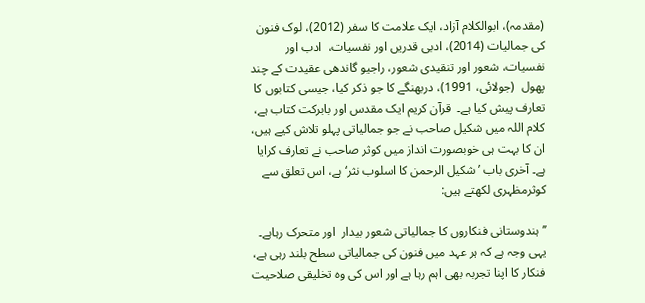(مقدمہ)، ابوالکلام آزاد، ایک علامت کا سفر (2012)، لوک فنون کی جمالیات (2014)، ادبی قدریں اور نفسیات،  ادب اور نفسیات، شعور اور تنقیدی شعور، راجیو گاندھی عقیدت کے چند پھول  (جولائی، 1991)، دربھنگے کا جو ذکر کیا، جیسی کتابوں کا تعارف پیش کیا ہے۔  قرآن کریم ایک مقدس اور بابرکت کتاب ہے، کلام اللہ میں شکیل صاحب نے جو جمالیاتی پہلو تلاش کیے ہیں، ان کا بہت ہی خوبصورت انداز میں کوثر صاحب نے تعارف کرایا ہے۔ آخری باب ’شکیل الرحمن کا اسلوب نثر‘ ہے، اس تعلق سے کوثرمظہری لکھتے ہیں:

’’ہندوستانی فنکاروں کا جمالیاتی شعور بیدار  اور متحرک رہاہے۔ یہی وجہ ہے کہ ہر عہد میں فنون کی جمالیاتی سطح بلند رہی ہے، فنکار کا اپنا تجربہ بھی اہم رہا ہے اور اس کی وہ تخلیقی صلاحیت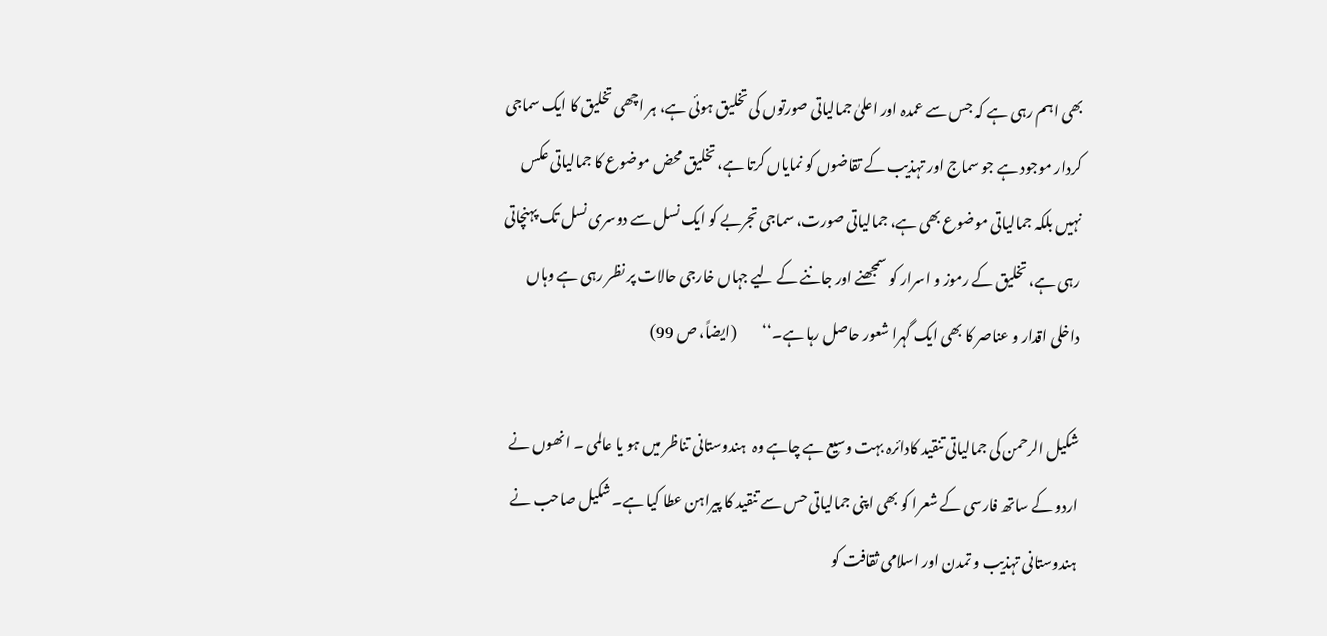بھی اہم رہی ہے کہ جس سے عمدہ اور اعلیٰ جمالیاتی صورتوں کی تخلیق ہوئی ہے، ہر اچھی تخلیق کا ایک سماجی کردار موجود ہے جو سماج اور تہذیب کے تقاضوں کو نمایاں کرتا ہے، تخلیق محض موضوع کا جمالیاتی عکس نہیں بلکہ جمالیاتی موضوع بھی ہے، جمالیاتی صورت، سماجی تجربے کو ایک نسل سے دوسری نسل تک پہنچاتی رہی ہے، تخلیق کے رموز و اسرار کو سمجھنے اور جاننے کے لیے جہاں خارجی حالات پر نظر رہی ہے وہاں داخلی اقدار و عناصر کا بھی ایک گہرا شعور حاصل رہا ہے۔‘‘         (ایضاً، ص 99)

شکیل الرحمن کی جمالیاتی تنقید کادائرہ بہت وسیع ہے چاہے وہ  ہندوستانی تناظر میں ہو یا عالمی ۔ انھوں نے اردو کے ساتھ فارسی کے شعرا کو بھی اپنی جمالیاتی حس سے تنقید کا پیراہن عطا کیا ہے۔ شکیل صاحب نے ہندوستانی تہذیب و تمدن اور اسلامی ثقافت کو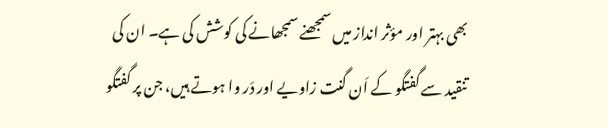بھی بہتر اور مؤثر انداز میں سمجھنے سمجھانے کی کوشش کی ہے۔ ان کی تنقید سے گفتگو کے اَن گنت زاویے اور دَر وا ہوتے ہیں، جن پر گفتگو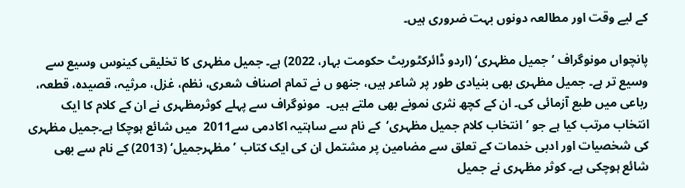کے لیے وقت اور مطالعہ دونوں بہت ضروری ہیں۔

پانچواں مونوگراف ’ جمیل مظہری‘ (اردو ڈائرکٹوریٹ حکومت بہار، 2022) ہے۔ جمیل مظہری کا تخلیقی کینوس وسیع سے وسیع تر ہے۔ جمیل مظہری بھی بنیادی طور پر شاعر ہیں، جنھو ں نے تمام اصناف شعری، نظم، غزل، مرثیہ، قصیدہ، قطعہ، رباعی میں طبع آزمائی کی۔ ان کے کچھ نثری نمونے بھی ملتے ہیں۔  مونوگراف سے پہلے کوثرمظہری نے ان کے کلام کا ایک انتخاب مرتب کیا ہے جو ’انتخاب کلام جمیل مظہری‘  کے نام سے ساہتیہ اکادمی سے2011  میں شائع ہوچکا ہے۔جمیل مظہری کی شخصیات اور ادبی خدمات کے تعلق سے مضامین پر مشتمل ان کی ایک کتاب ’مظہرجمیل‘ (2013) کے نام سے بھی شائع ہوچکی ہے۔ کوثر مظہری نے جمیل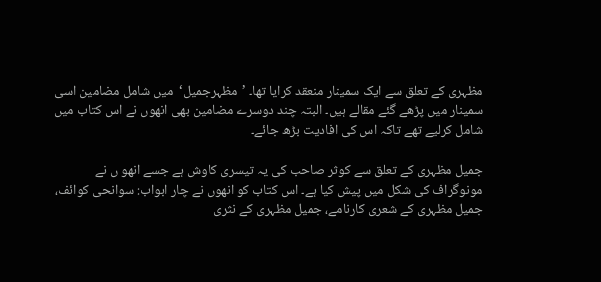مظہری کے تعلق سے ایک سمینار منعقد کرایا تھا۔ ’مظہرجمیل‘  میں شامل مضامین اسی سمینار میں پڑھے گئے مقالے ہیں۔ البتہ چند دوسرے مضامین بھی انھوں نے اس کتاب میں شامل کرلیے تھے تاکہ اس کی افادیت بڑھ جائے۔

جمیل مظہری کے تعلق سے کوثر صاحب کی یہ تیسری کاوش ہے جسے انھو ں نے مونوگراف کی شکل میں پیش کیا ہے۔ اس کتاب کو انھوں نے چار ابواب: سوانحی کوائف، جمیل مظہری کے شعری کارنامے، جمیل مظہری کے نثری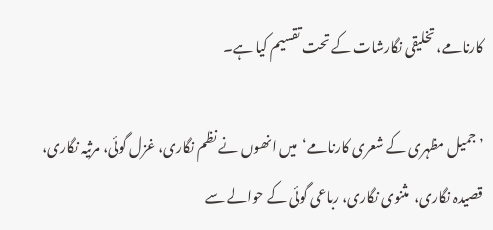کارنامے، تخلیقی نگارشات کے تحت تقسیم کیا ہے۔

’جمیل مظہری کے شعری کارنامے‘  میں انھوں نے نظم نگاری، غزل گوئی، مرثیہ نگاری، قصیدہ نگاری،  مثنوی نگاری، رباعی گوئی کے حوالے سے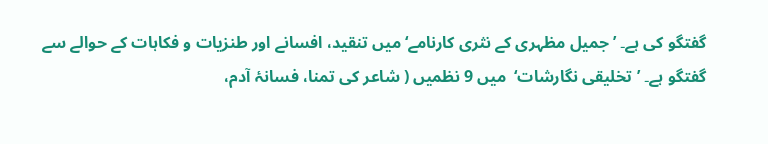گفتگو کی ہے۔ ’جمیل مظہری کے نثری کارنامے‘میں تنقید، افسانے اور طنزیات و فکاہات کے حوالے سے گفتگو ہے۔ ’تخلیقی نگارشات‘  میں 9 نظمیں ( شاعر کی تمنا، فسانۂ آدم،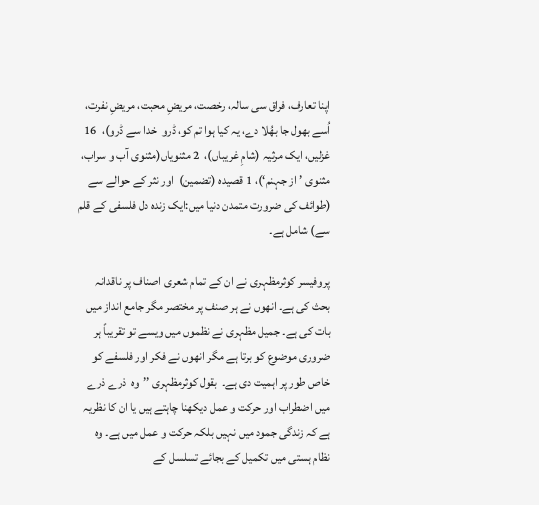اپنا تعارف، فراق سی سالہ، رخصت، مریضِ محبت، مریضِ نفرت، اُسے بھول جا بھُلا دے، یہ کیا ہوا تم کو، ڈرو  خدا سے ڈرو)،  16  غزلیں، ایک مرثیہ (شامِ غریباں)،  2 مثنویاں(مثنوی آب و سراب، مثنوی ’از جہنم‘)، 1 قصیدہ (تضمین)  اور نثر کے حوالے سے (طوائف کی ضرورت متمدن دنیا میں:ایک زندہ دل فلسفی کے قلم سے) شامل ہے۔

پروفیسر کوثرمظہری نے ان کے تمام شعری اصناف پر ناقدانہ بحث کی ہے۔ انھوں نے ہر صنف پر مختصر مگر جامع انداز میں بات کی ہے۔ جمیل مظہری نے نظموں میں ویسے تو تقریباً ہر ضروری موضوع کو برتا ہے مگر انھوں نے فکر اور فلسفے کو خاص طور پر اہمیت دی ہے۔  بقول کوثرمظہری ’’وہ  ذرے ذرے میں اضطراب اور حرکت و عمل دیکھنا چاہتے ہیں یا ان کا نظریہ ہے کہ زندگی جمود میں نہیں بلکہ حرکت و عمل میں ہے۔ وہ نظام ہستی میں تکمیل کے بجائے تسلسل کے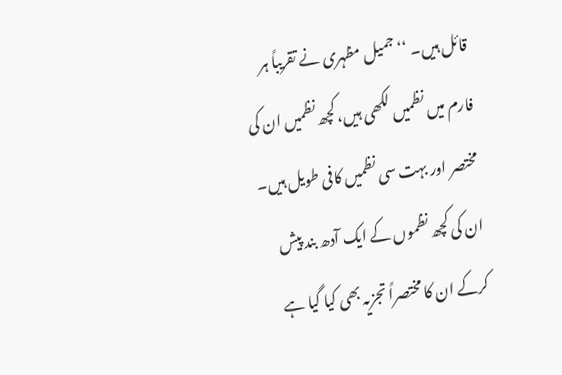قائل ہیں۔ ‘‘ جمیل مظہری نے تقریباً ہر فارم میں نظمیں لکھی ہیں، کچھ نظمیں ان کی مختصر اور بہت سی نظمیں کافی طویل ہیں۔ ان کی کچھ نظموں کے ایک آدھ بند پیش کرکے ان کا مختصراً تجزیہ بھی کیا گیا ہے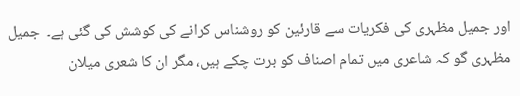اور جمیل مظہری کی فکریات سے قارئین کو روشناس کرانے کی کوشش کی گئی ہے۔  جمیل مظہری گو کہ شاعری میں تمام اصناف کو برت چکے ہیں، مگر ان کا شعری میلان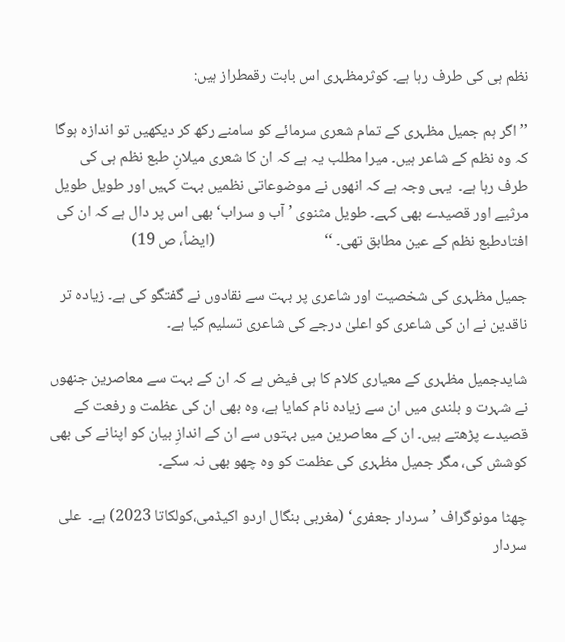نظم ہی کی طرف رہا ہے۔ کوثرمظہری اس بابت رقمطراز ہیں:

’’اگر ہم جمیل مظہری کے تمام شعری سرمائے کو سامنے رکھ کر دیکھیں تو اندازہ ہوگا کہ وہ نظم کے شاعر ہیں۔ میرا مطلب یہ ہے کہ ان کا شعری میلانِ طبع نظم ہی کی طرف رہا ہے۔  یہی وجہ ہے کہ انھوں نے موضوعاتی نظمیں بہت کہیں اور طویل طویل مرثیے اور قصیدے بھی کہے۔ طویل مثنوی ’آب و سراب‘ بھی اس پر دال ہے کہ ان کی افتادطبع نظم کے عین مطابق تھی۔ ‘‘                               (ایضاً، ص 19)

جمیل مظہری کی شخصیت اور شاعری پر بہت سے نقادوں نے گفتگو کی ہے۔ زیادہ تر ناقدین نے ان کی شاعری کو اعلیٰ درجے کی شاعری تسلیم کیا ہے۔

شایدجمیل مظہری کے معیاری کلام کا ہی فیض ہے کہ ان کے بہت سے معاصرین جنھوں نے شہرت و بلندی میں ان سے زیادہ نام کمایا ہے، وہ بھی ان کی عظمت و رفعت کے قصیدے پڑھتے ہیں۔ ان کے معاصرین میں بہتوں سے ان کے اندازِ بیان کو اپنانے کی بھی کوشش کی، مگر جمیل مظہری کی عظمت کو وہ چھو بھی نہ سکے۔

چھٹا مونوگراف ’سردار جعفری‘ (مغربی بنگال اردو اکیڈمی،کولکاتا 2023) ہے۔  علی سردار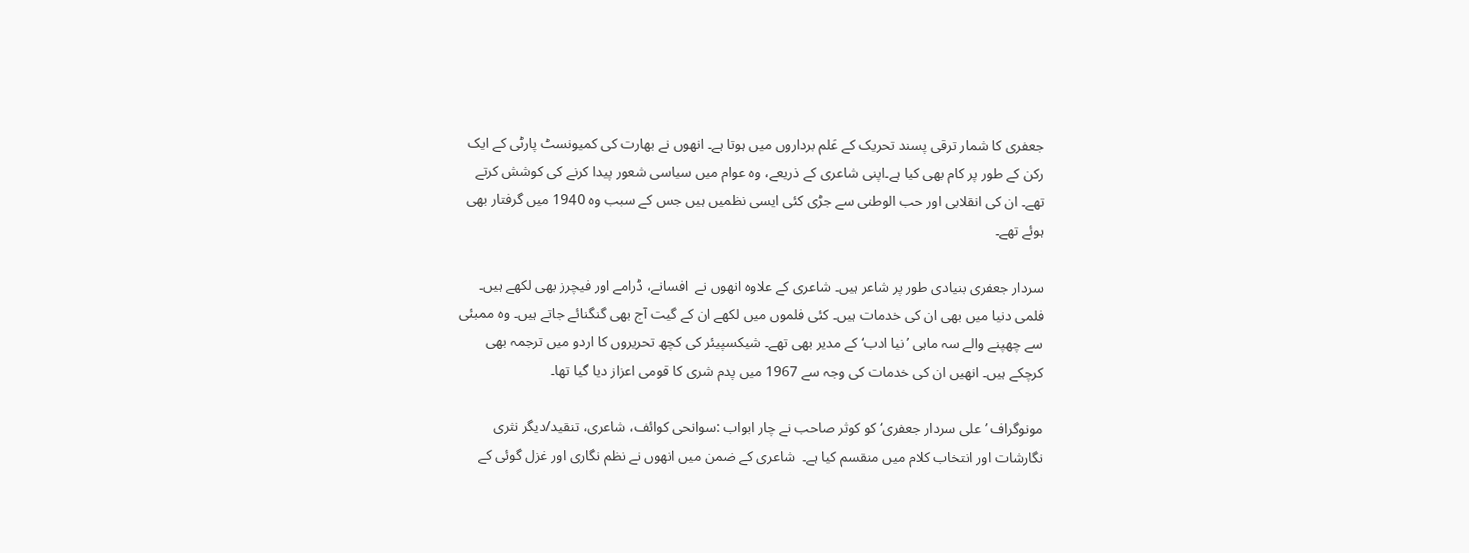جعفری کا شمار ترقی پسند تحریک کے عَلم برداروں میں ہوتا ہے۔ انھوں نے بھارت کی کمیونسٹ پارٹی کے ایک رکن کے طور پر کام بھی کیا ہے۔اپنی شاعری کے ذریعے، وہ عوام میں سیاسی شعور پیدا کرنے کی کوشش کرتے تھے۔ ان کی انقلابی اور حب الوطنی سے جڑی کئی ایسی نظمیں ہیں جس کے سبب وہ 1940 میں گرفتار بھی ہوئے تھے۔

سردار جعفری بنیادی طور پر شاعر ہیں۔ شاعری کے علاوہ انھوں نے  افسانے، ڈرامے اور فیچرز بھی لکھے ہیں۔ فلمی دنیا میں بھی ان کی خدمات ہیں۔ کئی فلموں میں لکھے ان کے گیت آج بھی گنگنائے جاتے ہیں۔ وہ ممبئی سے چھپنے والے سہ ماہی ’نیا ادب‘ کے مدیر بھی تھے۔ شیکسپیئر کی کچھ تحریروں کا اردو میں ترجمہ بھی کرچکے ہیں۔ انھیں ان کی خدمات کی وجہ سے 1967 میں پدم شری کا قومی اعزاز دیا گیا تھا۔

مونوگراف ’علی سردار جعفری‘ کو کوثر صاحب نے چار ابواب :سوانحی کوائف، شاعری، تنقید/دیگر نثری نگارشات اور انتخاب کلام میں منقسم کیا ہے۔  شاعری کے ضمن میں انھوں نے نظم نگاری اور غزل گوئی کے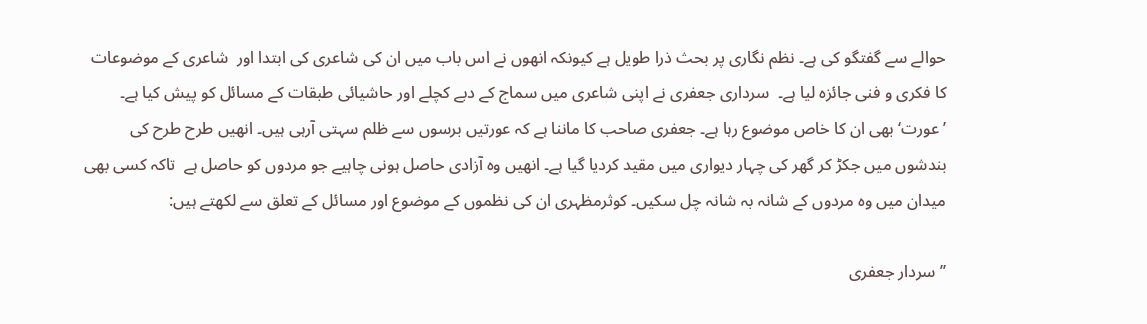حوالے سے گفتگو کی ہے۔ نظم نگاری پر بحث ذرا طویل ہے کیونکہ انھوں نے اس باب میں ان کی شاعری کی ابتدا اور  شاعری کے موضوعات کا فکری و فنی جائزہ لیا ہے۔  سرداری جعفری نے اپنی شاعری میں سماج کے دبے کچلے اور حاشیائی طبقات کے مسائل کو پیش کیا ہے۔ ’عورت‘ بھی ان کا خاص موضوع رہا ہے۔ جعفری صاحب کا ماننا ہے کہ عورتیں برسوں سے ظلم سہتی آرہی ہیں۔ انھیں طرح طرح کی بندشوں میں جکڑ کر گھر کی چہار دیواری میں مقید کردیا گیا ہے۔ انھیں وہ آزادی حاصل ہونی چاہیے جو مردوں کو حاصل ہے  تاکہ کسی بھی میدان میں وہ مردوں کے شانہ بہ شانہ چل سکیں۔ کوثرمظہری ان کی نظموں کے موضوع اور مسائل کے تعلق سے لکھتے ہیں:

’’ سردار جعفری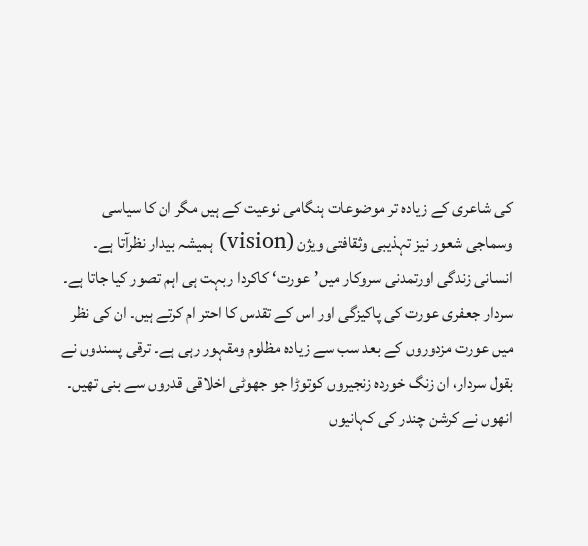کی شاعری کے زیادہ تر موضوعات ہنگامی نوعیت کے ہیں مگر ان کا سیاسی وسماجی شعور نیز تہذیبی وثقافتی ویژن (vision) ہمیشہ بیدار نظرآتا ہے۔ انسانی زندگی اورتمدنی سروکار میں’عورت‘ کاکردا ربہت ہی اہم تصور کیا جاتا ہے۔ سردار جعفری عورت کی پاکیزگی اور اس کے تقدس کا احتر ام کرتے ہیں۔ ان کی نظر میں عورت مزدوروں کے بعد سب سے زیادہ مظلوم ومقہور رہی ہے۔ ترقی پسندوں نے بقول سردار، ان زنگ خوردہ زنجیروں کوتوڑا جو جھوٹی اخلاقی قدروں سے بنی تھیں۔ انھوں نے کرشن چندر کی کہانیوں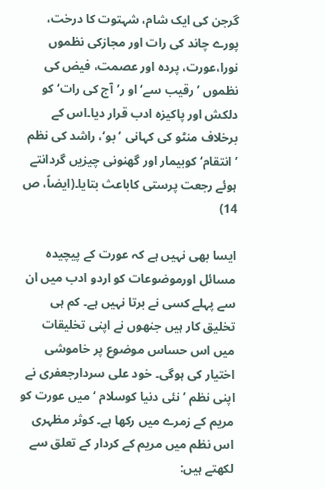گرجن کی ایک شام، شہتوت کا درخت، پورے چاند کی رات اور مجازکی نظموں نورا،عورت، پردہ اور عصمت، فیض کی نظموں ’رقیب سے‘ او ر’آج کی رات‘ کو دلکش اور پاکیزہ ادب قرار دیا۔اس کے برخلاف منٹو کی کہانی ’بو‘، راشد کی نظم ’انتقام‘ کوبیمار اور گھنونی چیزیں گردانتے ہوئے رجعت پرستی کاباعث بتایا۔(ایضاً، ص 14)

ایسا بھی نہیں ہے کہ عورت کے پیچیدہ مسائل اورموضوعات کو اردو ادب میں ان سے پہلے کسی نے برتا نہیں ہے۔ کم ہی تخلیق کار ہیں جنھوں نے اپنی تخلیقات میں اس حساس موضوع پر خاموشی اختیار کی ہوگی۔ خود علی سردارجعفری نے اپنی نظم ’ نئی دنیا کوسلام ‘ میں عورت کو مریم کے زمرے میں رکھا ہے۔ کوثر مظہری اس نظم میں مریم کے کردار کے تعلق سے لکھتے ہیں: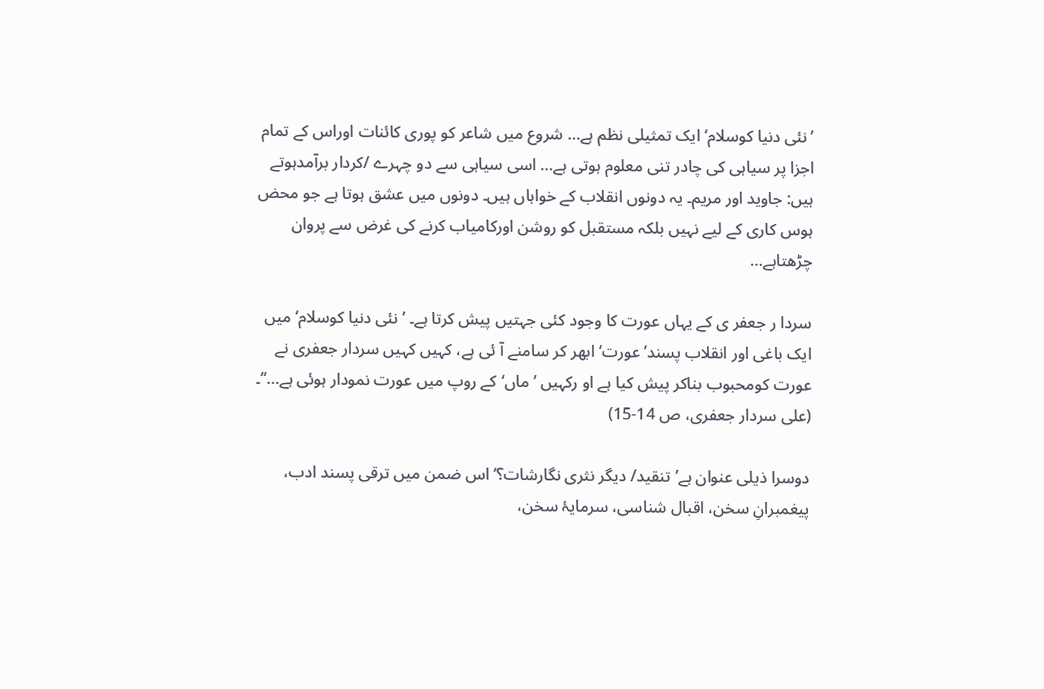’نئی دنیا کوسلام‘ ایک تمثیلی نظم ہے… شروع میں شاعر کو پوری کائنات اوراس کے تمام اجزا پر سیاہی کی چادر تنی معلوم ہوتی ہے… اسی سیاہی سے دو چہرے /کردار برآمدہوتے ہیں: جاوید اور مریم۔ یہ دونوں انقلاب کے خواہاں ہیں۔ دونوں میں عشق ہوتا ہے جو محض ہوس کاری کے لیے نہیں بلکہ مستقبل کو روشن اورکامیاب کرنے کی غرض سے پروان چڑھتاہے…

سردا ر جعفر ی کے یہاں عورت کا وجود کئی جہتیں پیش کرتا ہے۔ ’نئی دنیا کوسلام‘میں ایک باغی اور انقلاب پسند’عورت‘ ابھر کر سامنے آ ئی ہے، کہیں کہیں سردار جعفری نے عورت کومحبوب بناکر پیش کیا ہے او رکہیں ’ماں‘کے روپ میں عورت نمودار ہوئی ہے…‘‘۔ (علی سردار جعفری، ص 14-15)

دوسرا ذیلی عنوان ہے’تنقید/ دیگر نثری نگارشات؟‘ اس ضمن میں ترقی پسند ادب، پیغمبرانِ سخن، اقبال شناسی، سرمایۂ سخن،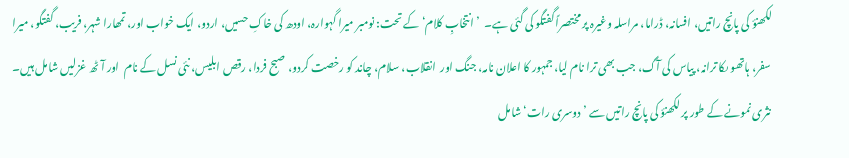لکھنؤ کی پانچ راتیں، افسانہ، ڈراما، مراسلہ وغیرہ پر مختصراً گفتگو کی گئی ہے۔  ’انتخابِ کلام‘ کے تحت: نومبر میرا گہوارہ، اودھ کی خاکِ حسیں، اردو، ایک خواب اور، تمھارا شہر، فریب، گفتگو، میرا سفر، ہاتھو ںکا ترانہ، پیاس کی آگ، جب بھی ترا نام لیا، جمہور کا اعلان نامہ، جنگ اور  انقلاب، سلام، چاند کو رخصت کردو، صبح فردا، رقص ابلیس، نئی نسل کے نام  اور آٹھ غزلیں شامل ہیں۔  نثری نمونے کے طور پر لکھنؤ کی پانچ راتیں سے ’دوسری رات‘ شامل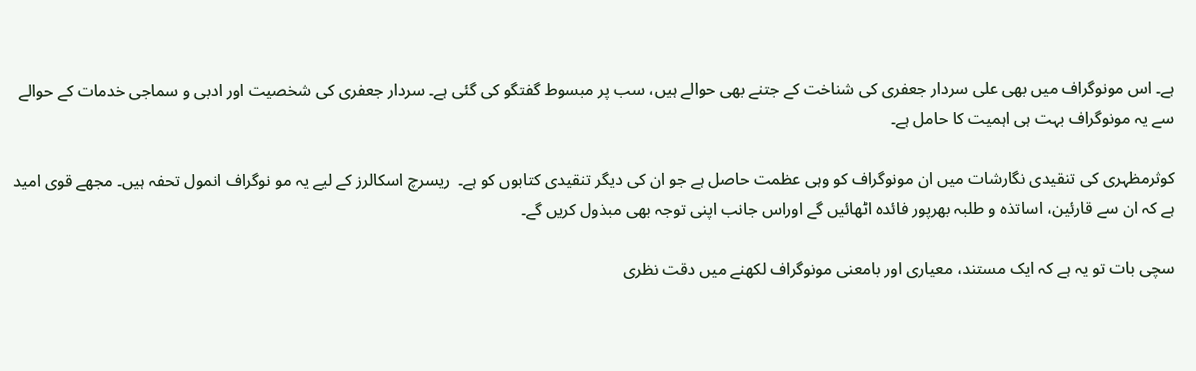ہے۔ اس مونوگراف میں بھی علی سردار جعفری کی شناخت کے جتنے بھی حوالے ہیں، سب پر مبسوط گفتگو کی گئی ہے۔ سردار جعفری کی شخصیت اور ادبی و سماجی خدمات کے حوالے سے یہ مونوگراف بہت ہی اہمیت کا حامل ہے۔

کوثرمظہری کی تنقیدی نگارشات میں ان مونوگراف کو وہی عظمت حاصل ہے جو ان کی دیگر تنقیدی کتابوں کو ہے۔  ریسرچ اسکالرز کے لیے یہ مو نوگراف انمول تحفہ ہیں۔ مجھے قوی امید ہے کہ ان سے قارئین، اساتذہ و طلبہ بھرپور فائدہ اٹھائیں گے اوراس جانب اپنی توجہ بھی مبذول کریں گے۔

سچی بات تو یہ ہے کہ ایک مستند، معیاری اور بامعنی مونوگراف لکھنے میں دقت نظری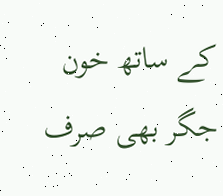کے ساتھ خون جگر بھی صرف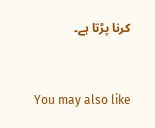کرنا پڑتا ہے۔



You may also like